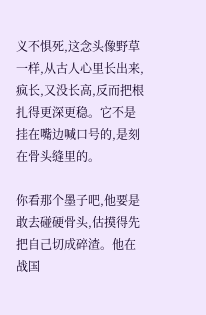义不惧死,这念头像野草一样,从古人心里长出来,疯长,又没长高,反而把根扎得更深更稳。它不是挂在嘴边喊口号的,是刻在骨头缝里的。

你看那个墨子吧,他要是敢去碰硬骨头,估摸得先把自己切成碎渣。他在战国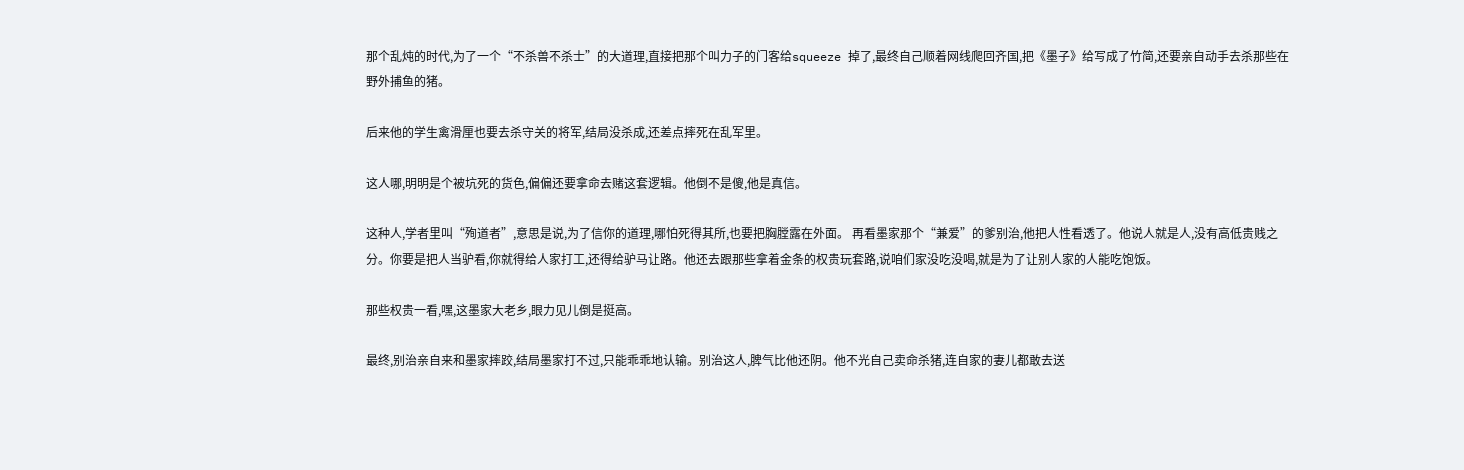那个乱炖的时代,为了一个“不杀兽不杀士”的大道理,直接把那个叫力子的门客给squeeze 掉了,最终自己顺着网线爬回齐国,把《墨子》给写成了竹简,还要亲自动手去杀那些在野外捕鱼的猪。

后来他的学生禽滑厘也要去杀守关的将军,结局没杀成,还差点摔死在乱军里。

这人哪,明明是个被坑死的货色,偏偏还要拿命去赌这套逻辑。他倒不是傻,他是真信。

这种人,学者里叫“殉道者”,意思是说,为了信你的道理,哪怕死得其所,也要把胸膛露在外面。 再看墨家那个“兼爱”的爹别治,他把人性看透了。他说人就是人,没有高低贵贱之分。你要是把人当驴看,你就得给人家打工,还得给驴马让路。他还去跟那些拿着金条的权贵玩套路,说咱们家没吃没喝,就是为了让别人家的人能吃饱饭。

那些权贵一看,嘿,这墨家大老乡,眼力见儿倒是挺高。

最终,别治亲自来和墨家摔跤,结局墨家打不过,只能乖乖地认输。别治这人,脾气比他还阴。他不光自己卖命杀猪,连自家的妻儿都敢去送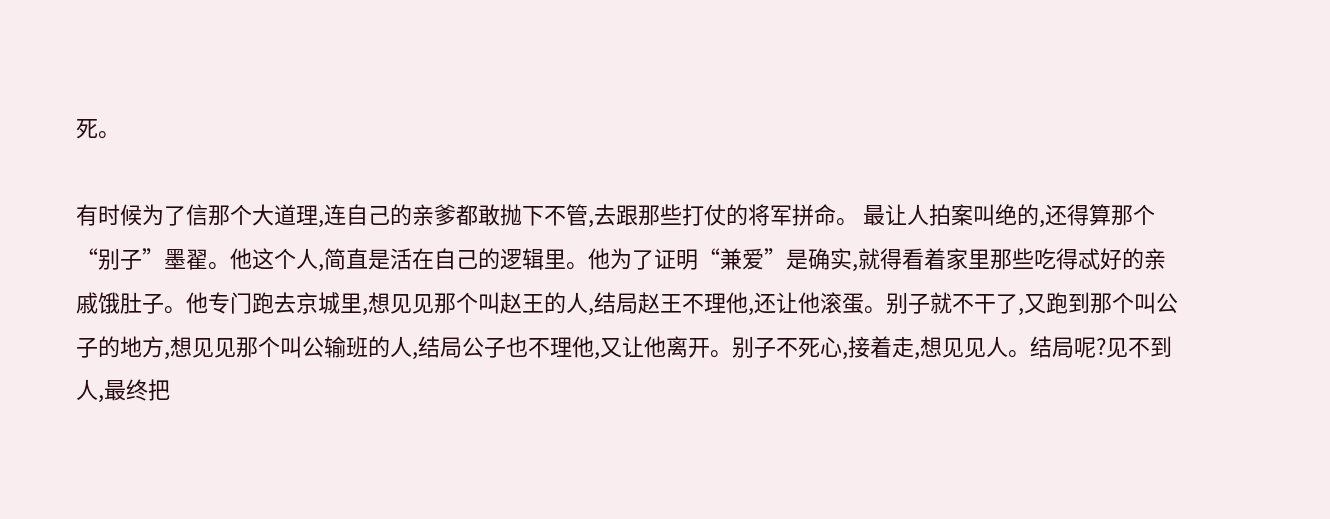死。

有时候为了信那个大道理,连自己的亲爹都敢抛下不管,去跟那些打仗的将军拼命。 最让人拍案叫绝的,还得算那个“别子”墨翟。他这个人,简直是活在自己的逻辑里。他为了证明“兼爱”是确实,就得看着家里那些吃得忒好的亲戚饿肚子。他专门跑去京城里,想见见那个叫赵王的人,结局赵王不理他,还让他滚蛋。别子就不干了,又跑到那个叫公子的地方,想见见那个叫公输班的人,结局公子也不理他,又让他离开。别子不死心,接着走,想见见人。结局呢?见不到人,最终把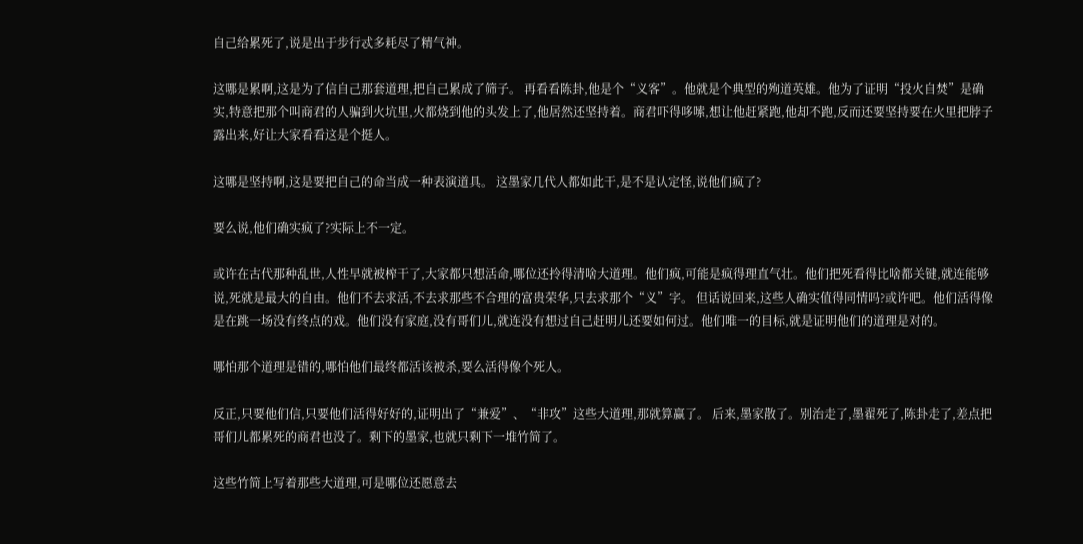自己给累死了,说是出于步行忒多耗尽了精气神。

这哪是累啊,这是为了信自己那套道理,把自己累成了筛子。 再看看陈卦,他是个“义客”。他就是个典型的殉道英雄。他为了证明“投火自焚”是确实,特意把那个叫商君的人骗到火坑里,火都烧到他的头发上了,他居然还坚持着。商君吓得哆嗦,想让他赶紧跑,他却不跑,反而还要坚持要在火里把脖子露出来,好让大家看看这是个挺人。

这哪是坚持啊,这是要把自己的命当成一种表演道具。 这墨家几代人都如此干,是不是认定怪,说他们疯了?

要么说,他们确实疯了?实际上不一定。

或许在古代那种乱世,人性早就被榨干了,大家都只想活命,哪位还拎得清啥大道理。他们疯,可能是疯得理直气壮。他们把死看得比啥都关键,就连能够说,死就是最大的自由。他们不去求活,不去求那些不合理的富贵荣华,只去求那个“义”字。 但话说回来,这些人确实值得同情吗?或许吧。他们活得像是在跳一场没有终点的戏。他们没有家庭,没有哥们儿,就连没有想过自己赶明儿还要如何过。他们唯一的目标,就是证明他们的道理是对的。

哪怕那个道理是错的,哪怕他们最终都活该被杀,要么活得像个死人。

反正,只要他们信,只要他们活得好好的,证明出了“兼爱”、“非攻”这些大道理,那就算赢了。 后来,墨家散了。别治走了,墨翟死了,陈卦走了,差点把哥们儿都累死的商君也没了。剩下的墨家,也就只剩下一堆竹简了。

这些竹简上写着那些大道理,可是哪位还愿意去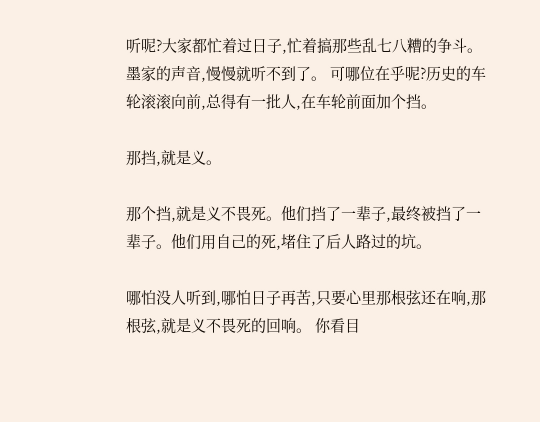听呢?大家都忙着过日子,忙着搞那些乱七八糟的争斗。墨家的声音,慢慢就听不到了。 可哪位在乎呢?历史的车轮滚滚向前,总得有一批人,在车轮前面加个挡。

那挡,就是义。

那个挡,就是义不畏死。他们挡了一辈子,最终被挡了一辈子。他们用自己的死,堵住了后人路过的坑。

哪怕没人听到,哪怕日子再苦,只要心里那根弦还在响,那根弦,就是义不畏死的回响。 你看目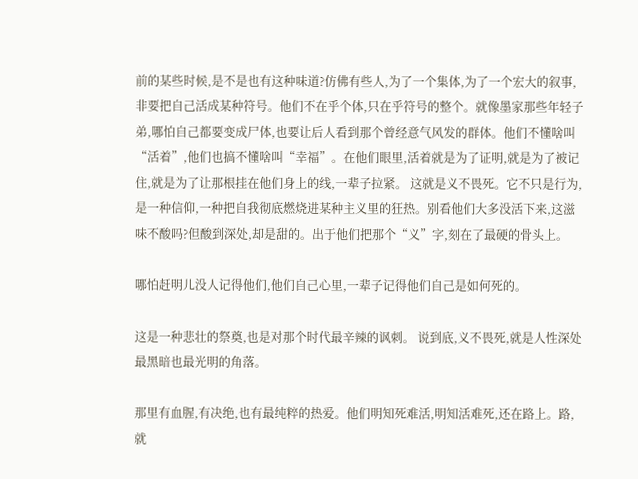前的某些时候,是不是也有这种味道?仿佛有些人,为了一个集体,为了一个宏大的叙事,非要把自己活成某种符号。他们不在乎个体,只在乎符号的整个。就像墨家那些年轻子弟,哪怕自己都要变成尸体,也要让后人看到那个曾经意气风发的群体。他们不懂啥叫“活着”,他们也搞不懂啥叫“幸福”。在他们眼里,活着就是为了证明,就是为了被记住,就是为了让那根挂在他们身上的线,一辈子拉紧。 这就是义不畏死。它不只是行为,是一种信仰,一种把自我彻底燃烧进某种主义里的狂热。别看他们大多没活下来,这滋味不酸吗?但酸到深处,却是甜的。出于他们把那个“义”字,刻在了最硬的骨头上。

哪怕赶明儿没人记得他们,他们自己心里,一辈子记得他们自己是如何死的。

这是一种悲壮的祭奠,也是对那个时代最辛辣的讽刺。 说到底,义不畏死,就是人性深处最黑暗也最光明的角落。

那里有血腥,有决绝,也有最纯粹的热爱。他们明知死难活,明知活难死,还在路上。路,就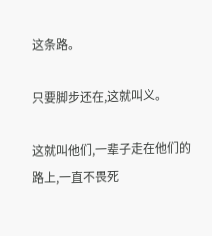这条路。

只要脚步还在,这就叫义。

这就叫他们,一辈子走在他们的路上,一直不畏死